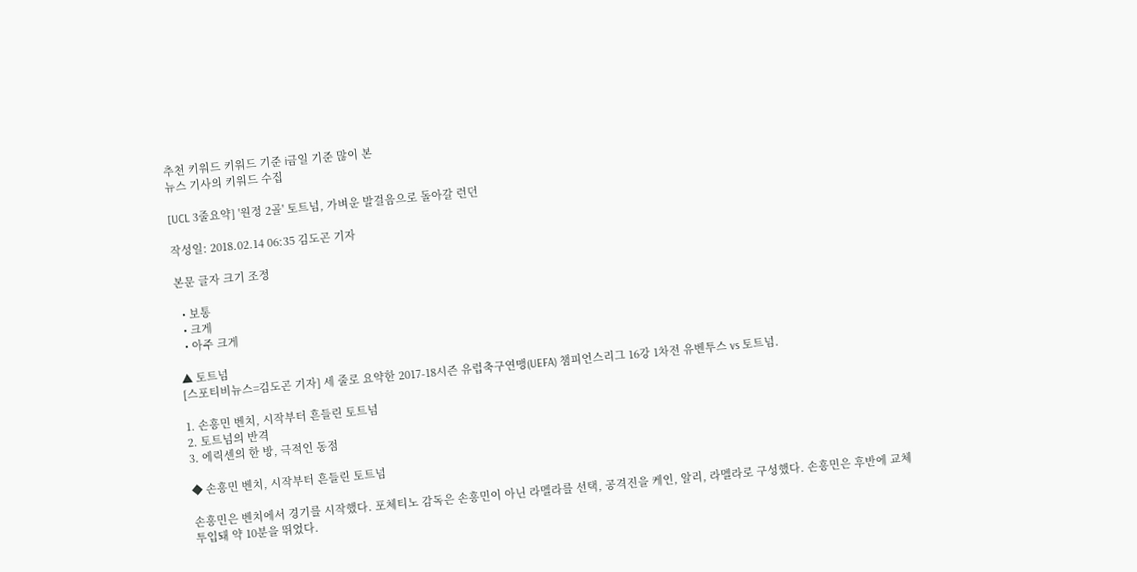추천 키워드 키워드 기준 i금일 기준 많이 본
뉴스 기사의 키워드 수집

[UCL 3줄요약] '원정 2골' 토트넘, 가벼운 발걸음으로 돌아갈 런던

작성일: 2018.02.14 06:35 김도곤 기자

본문 글자 크기 조정

  • 보통
  • 크게
  • 아주 크게

▲ 토트넘
[스포티비뉴스=김도곤 기자] 세 줄로 요약한 2017-18시즌 유럽축구연맹(UEFA) 챔피언스리그 16강 1차전 유벤투스 vs 토트넘.

1. 손흥민 벤치, 시작부터 흔들린 토트넘
2. 토트넘의 반격
3. 에릭센의 한 방, 극적인 동점

◆ 손흥민 벤치, 시작부터 흔들린 토트넘

손흥민은 벤치에서 경기를 시작했다. 포체티노 감독은 손흥민이 아닌 라멜라를 선택, 공격진을 케인, 알리, 라멜라로 구성했다. 손흥민은 후반에 교체 투입돼 약 10분을 뛰었다.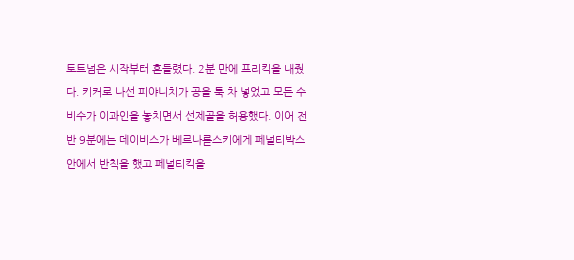토트넘은 시작부터 흔들렸다. 2분 만에 프리킥을 내줬다. 키커로 나선 피야니치가 공을 툭 차 넣었고 모든 수비수가 이과인을 놓치면서 선제골을 허용했다. 이어 전반 9분에는 데이비스가 베르나륻스키에게 페널티박스 안에서 반칙을 했고 페널티킥을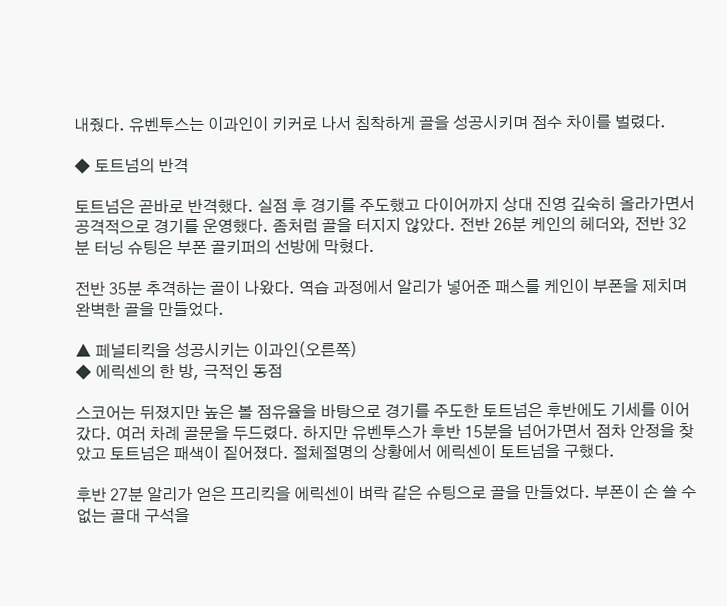내줬다. 유벤투스는 이과인이 키커로 나서 침착하게 골을 성공시키며 점수 차이를 벌렸다.

◆ 토트넘의 반격

토트넘은 곧바로 반격했다. 실점 후 경기를 주도했고 다이어까지 상대 진영 깊숙히 올라가면서 공격적으로 경기를 운영했다. 좀처럼 골을 터지지 않았다. 전반 26분 케인의 헤더와, 전반 32분 터닝 슈팅은 부폰 골키퍼의 선방에 막혔다.

전반 35분 추격하는 골이 나왔다. 역습 과정에서 알리가 넣어준 패스를 케인이 부폰을 제치며 완벽한 골을 만들었다.

▲ 페널티킥을 성공시키는 이과인(오른쪽)
◆ 에릭센의 한 방, 극적인 동점

스코어는 뒤졌지만 높은 볼 점유율을 바탕으로 경기를 주도한 토트넘은 후반에도 기세를 이어 갔다. 여러 차례 골문을 두드렸다. 하지만 유벤투스가 후반 15분을 넘어가면서 점차 안정을 찾았고 토트넘은 패색이 짙어졌다. 절체절명의 상황에서 에릭센이 토트넘을 구했다.

후반 27분 알리가 얻은 프리킥을 에릭센이 벼락 같은 슈팅으로 골을 만들었다. 부폰이 손 쓸 수 없는 골대 구석을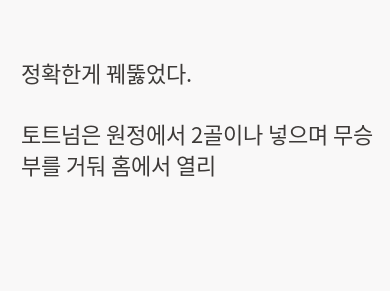정확한게 꿰뚫었다.

토트넘은 원정에서 2골이나 넣으며 무승부를 거둬 홈에서 열리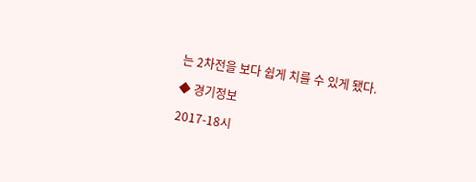는 2차전을 보다 쉽게 치를 수 있게 됐다.

◆ 경기정보

2017-18시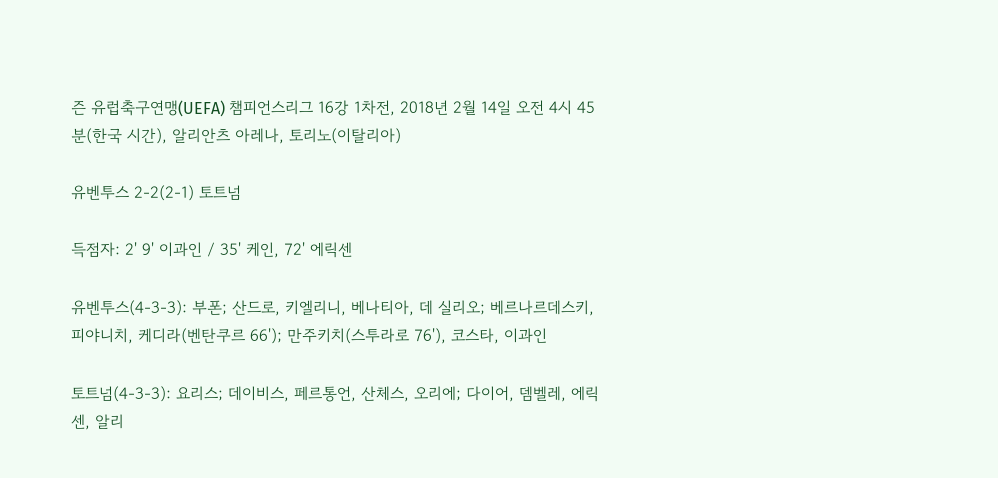즌 유럽축구연맹(UEFA) 챔피언스리그 16강 1차전, 2018년 2월 14일 오전 4시 45분(한국 시간), 알리안츠 아레나, 토리노(이탈리아)

유벤투스 2-2(2-1) 토트넘

득점자: 2' 9' 이과인 / 35' 케인, 72' 에릭센

유벤투스(4-3-3): 부폰; 산드로, 키엘리니, 베나티아, 데 실리오; 베르나르데스키, 피야니치, 케디라(벤탄쿠르 66'); 만주키치(스투라로 76'), 코스타, 이과인

토트넘(4-3-3): 요리스; 데이비스, 페르통언, 산체스, 오리에; 다이어, 뎀벨레, 에릭센, 알리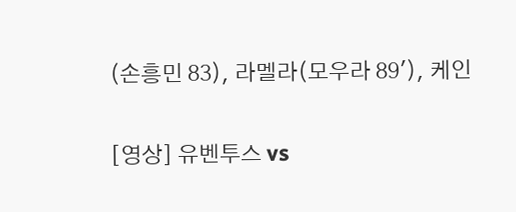(손흥민 83), 라멜라(모우라 89'), 케인

[영상] 유벤투스 vs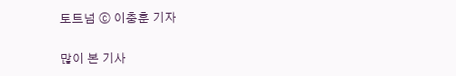토트넘 ⓒ 이충훈 기자

많이 본 기사